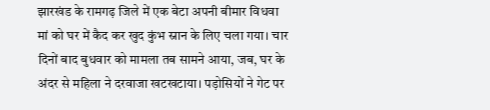झारखंड के रामगढ़ जिले में एक बेटा अपनी बीमार विधवा मां को घर में कैद कर खुद कुंभ स्नान के लिए चला गया। चार दिनों बाद बुधवार को मामला तब सामने आया, जब, घर के अंदर से महिला ने दरवाजा खटखटाया। पड़ोसियों ने गेट पर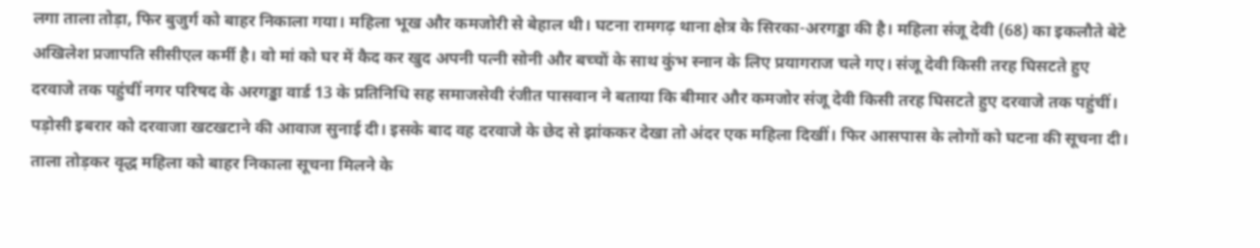लगा ताला तोड़ा, फिर बुजुर्ग को बाहर निकाला गया। महिला भूख और कमजोरी से बेहाल थी। घटना रामगढ़ थाना क्षेत्र के सिरका-अरगड्डा की है। महिला संजू देवी (68) का इकलौते बेटे अखिलेश प्रजापति सीसीएल कर्मी है। वो मां को घर में कैद कर खुद अपनी पत्नी सोनी और बच्चों के साथ कुंभ स्नान के लिए प्रयागराज चले गए। संजू देवी किसी तरह घिसटते हुए दरवाजे तक पहुंचीं नगर परिषद के अरगड्डा वार्ड 13 के प्रतिनिधि सह समाजसेवी रंजीत पासवान ने बताया कि बीमार और कमजोर संजू देवी किसी तरह घिसटते हुए दरवाजे तक पहुंचीं। पड़ोसी इबरार को दरवाजा खटखटाने की आवाज सुनाई दी। इसके बाद वह दरवाजे के छेद से झांककर देखा तो अंदर एक महिला दिखीं। फिर आसपास के लोगों को घटना की सूचना दी। ताला तोड़कर वृद्ध महिला को बाहर निकाला सूचना मिलने के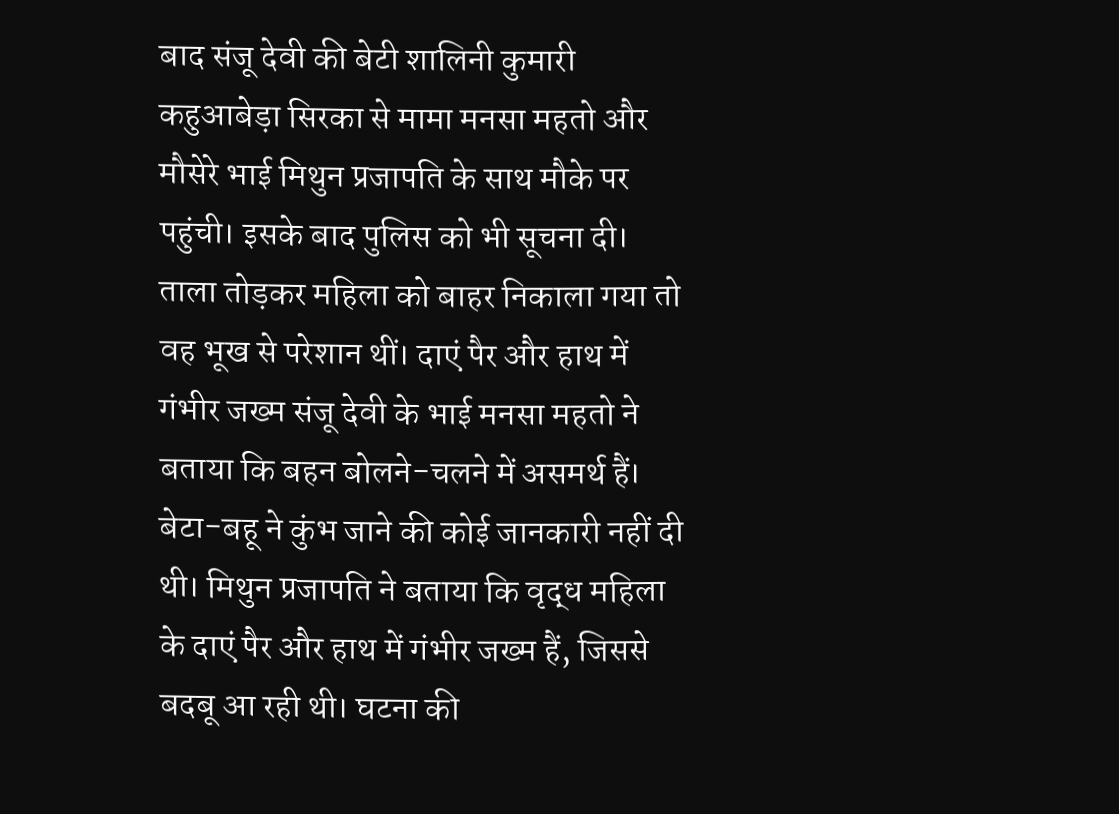बाद संजू देवी की बेटी शालिनी कुमारी कहुआबेड़ा सिरका से मामा मनसा महतो और मौसेरे भाई मिथुन प्रजापति के साथ मौके पर पहुंची। इसके बाद पुलिस को भी सूचना दी। ताला तोड़कर महिला को बाहर निकाला गया तो वह भूख से परेशान थीं। दाएं पैर और हाथ में गंभीर जख्म संजू देवी के भाई मनसा महतो ने बताया कि बहन बोलने-चलने में असमर्थ हैं। बेटा-बहू ने कुंभ जाने की कोई जानकारी नहीं दी थी। मिथुन प्रजापति ने बताया कि वृद्ध महिला के दाएं पैर और हाथ में गंभीर जख्म हैं, जिससे बदबू आ रही थी। घटना की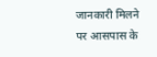जानकारी मिलने पर आसपास के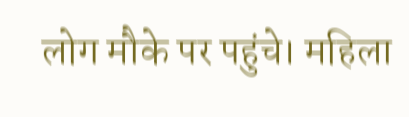लोग मौके पर पहुंचे। महिला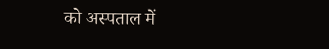को अस्पताल में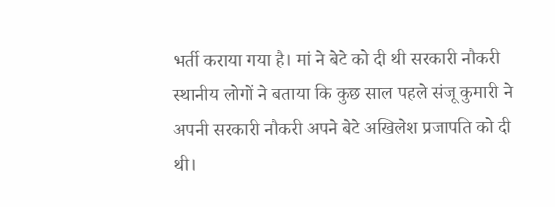भर्ती कराया गया है। मां ने बेटे को दी थी सरकारी नौकरी स्थानीय लोगों ने बताया कि कुछ साल पहले संजू कुमारी ने अपनी सरकारी नौकरी अपने बेटे अखिलेश प्रजापति को दी थी।